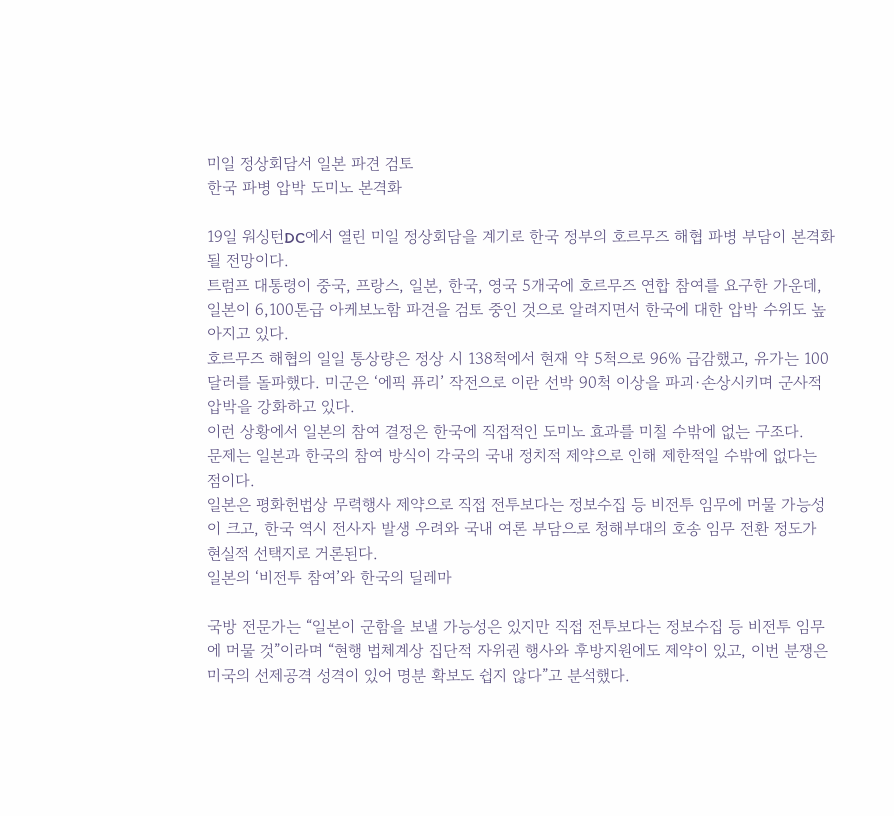미일 정상회담서 일본 파견 검토
한국 파병 압박 도미노 본격화

19일 워싱턴DC에서 열린 미일 정상회담을 계기로 한국 정부의 호르무즈 해협 파병 부담이 본격화될 전망이다.
트럼프 대통령이 중국, 프랑스, 일본, 한국, 영국 5개국에 호르무즈 연합 참여를 요구한 가운데, 일본이 6,100톤급 아케보노함 파견을 검토 중인 것으로 알려지면서 한국에 대한 압박 수위도 높아지고 있다.
호르무즈 해협의 일일 통상량은 정상 시 138척에서 현재 약 5척으로 96% 급감했고, 유가는 100달러를 돌파했다. 미군은 ‘에픽 퓨리’ 작전으로 이란 선박 90척 이상을 파괴·손상시키며 군사적 압박을 강화하고 있다.
이런 상황에서 일본의 참여 결정은 한국에 직접적인 도미노 효과를 미칠 수밖에 없는 구조다.
문제는 일본과 한국의 참여 방식이 각국의 국내 정치적 제약으로 인해 제한적일 수밖에 없다는 점이다.
일본은 평화헌법상 무력행사 제약으로 직접 전투보다는 정보수집 등 비전투 임무에 머물 가능성이 크고, 한국 역시 전사자 발생 우려와 국내 여론 부담으로 청해부대의 호송 임무 전환 정도가 현실적 선택지로 거론된다.
일본의 ‘비전투 참여’와 한국의 딜레마

국방 전문가는 “일본이 군함을 보낼 가능성은 있지만 직접 전투보다는 정보수집 등 비전투 임무에 머물 것”이라며 “현행 법체계상 집단적 자위권 행사와 후방지원에도 제약이 있고, 이번 분쟁은 미국의 선제공격 성격이 있어 명분 확보도 쉽지 않다”고 분석했다.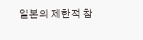일본의 제한적 참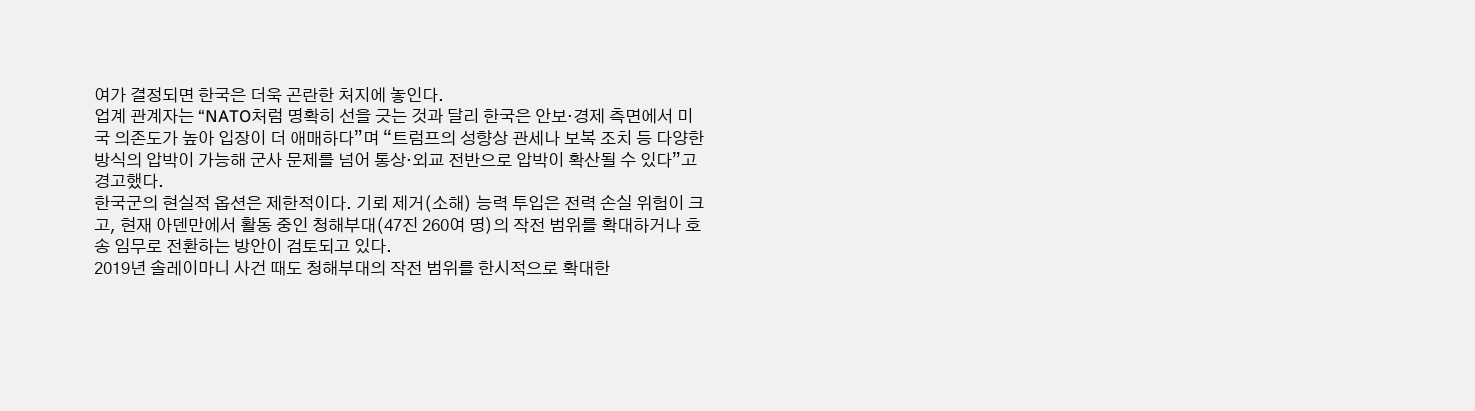여가 결정되면 한국은 더욱 곤란한 처지에 놓인다.
업계 관계자는 “NATO처럼 명확히 선을 긋는 것과 달리 한국은 안보·경제 측면에서 미국 의존도가 높아 입장이 더 애매하다”며 “트럼프의 성향상 관세나 보복 조치 등 다양한 방식의 압박이 가능해 군사 문제를 넘어 통상·외교 전반으로 압박이 확산될 수 있다”고 경고했다.
한국군의 현실적 옵션은 제한적이다. 기뢰 제거(소해) 능력 투입은 전력 손실 위험이 크고, 현재 아덴만에서 활동 중인 청해부대(47진 260여 명)의 작전 범위를 확대하거나 호송 임무로 전환하는 방안이 검토되고 있다.
2019년 솔레이마니 사건 때도 청해부대의 작전 범위를 한시적으로 확대한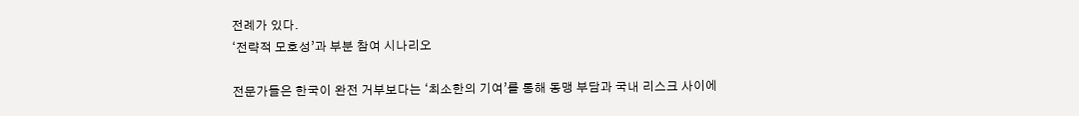전례가 있다.
‘전략적 모호성’과 부분 참여 시나리오

전문가들은 한국이 완전 거부보다는 ‘최소한의 기여’를 통해 동맹 부담과 국내 리스크 사이에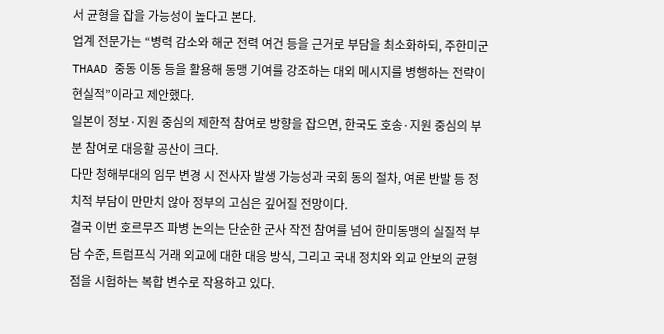서 균형을 잡을 가능성이 높다고 본다.
업계 전문가는 “병력 감소와 해군 전력 여건 등을 근거로 부담을 최소화하되, 주한미군 THAAD 중동 이동 등을 활용해 동맹 기여를 강조하는 대외 메시지를 병행하는 전략이 현실적”이라고 제안했다.
일본이 정보·지원 중심의 제한적 참여로 방향을 잡으면, 한국도 호송·지원 중심의 부분 참여로 대응할 공산이 크다.
다만 청해부대의 임무 변경 시 전사자 발생 가능성과 국회 동의 절차, 여론 반발 등 정치적 부담이 만만치 않아 정부의 고심은 깊어질 전망이다.
결국 이번 호르무즈 파병 논의는 단순한 군사 작전 참여를 넘어 한미동맹의 실질적 부담 수준, 트럼프식 거래 외교에 대한 대응 방식, 그리고 국내 정치와 외교 안보의 균형점을 시험하는 복합 변수로 작용하고 있다.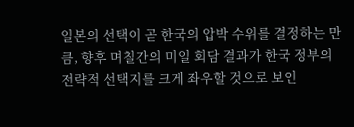일본의 선택이 곧 한국의 압박 수위를 결정하는 만큼, 향후 며칠간의 미일 회담 결과가 한국 정부의 전략적 선택지를 크게 좌우할 것으로 보인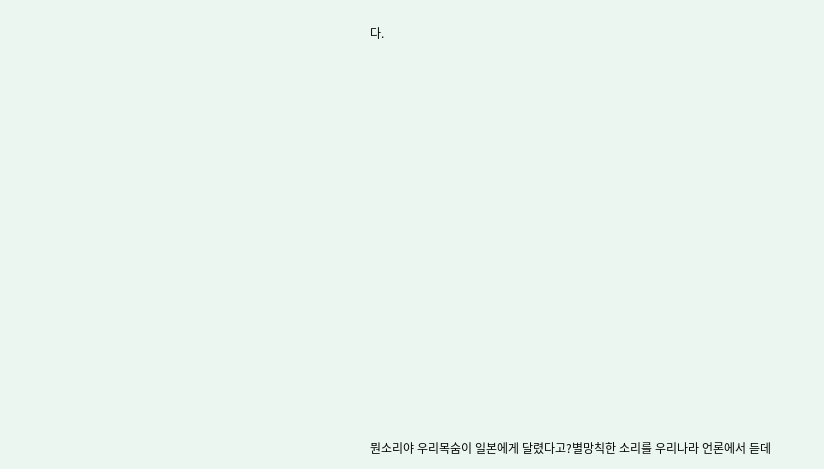다.




















뭔소리야 우리목숨이 일본에게 달렸다고?별망칙한 소리를 우리나라 언론에서 듣데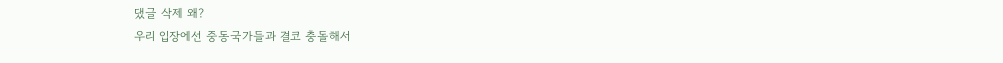댔글 삭제 왜?
우리 입장에선 중동국가들과 결코 충돌해서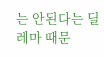는 안된다는 딜레마 때문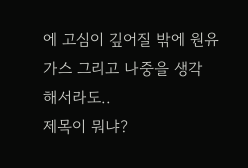에 고심이 깊어질 밖에 원유 가스 그리고 나중을 생각 해서라도..
제목이 뭐냐?